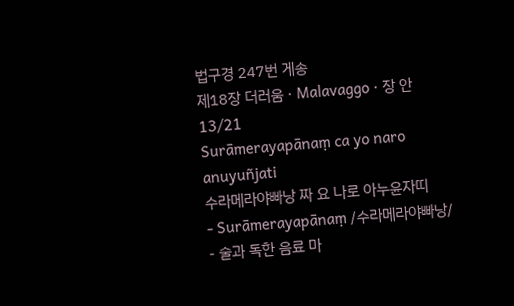법구경 247번 게송
제18장 더러움 · Malavaggo · 장 안 13/21
Surāmerayapānaṃ ca yo naro anuyuñjati
수라메라야빠낭 짜 요 나로 아누윤자띠
- Surāmerayapānaṃ /수라메라야빠낭/
- 술과 독한 음료 마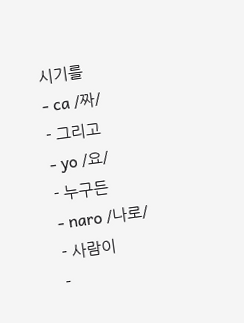시기를
- ca /짜/
- 그리고
- yo /요/
- 누구든
- naro /나로/
- 사람이
-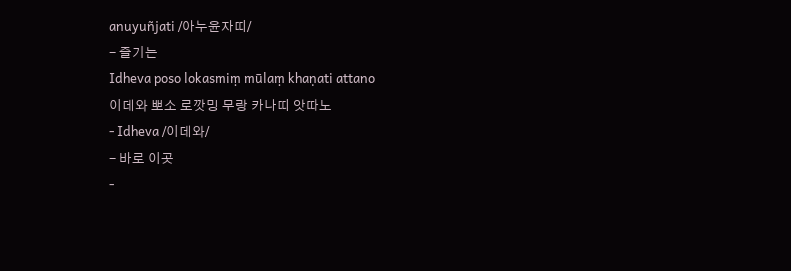anuyuñjati /아누윤자띠/
- 즐기는
Idheva poso lokasmiṃ mūlaṃ khaṇati attano
이데와 뽀소 로깟밍 무랑 카나띠 앗따노
- Idheva /이데와/
- 바로 이곳
-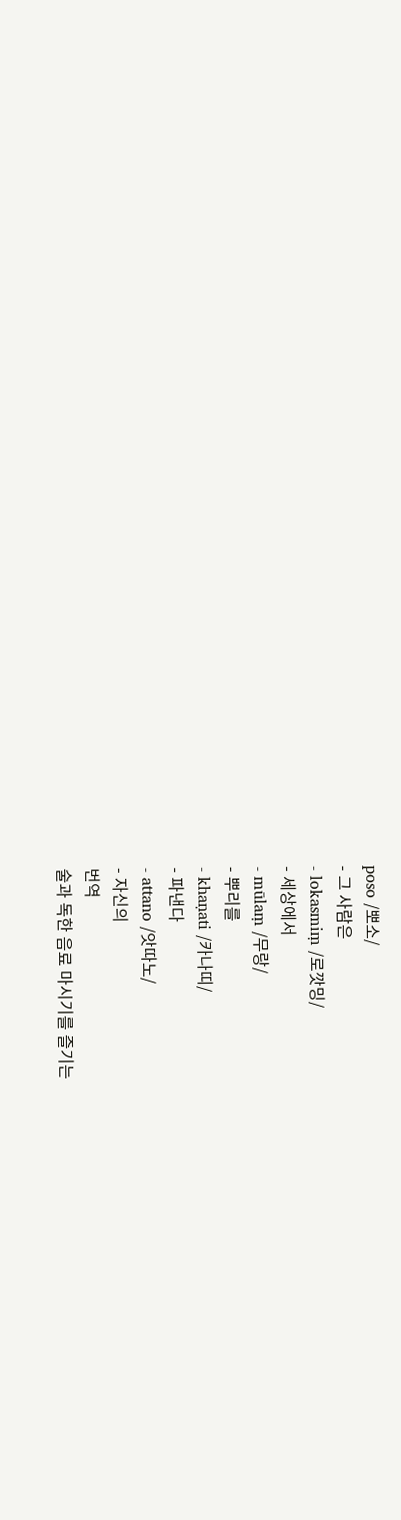poso /뽀소/
- 그 사람은
- lokasmiṃ /로깟밍/
- 세상에서
- mūlaṃ /무랑/
- 뿌리를
- khaṇati /카나띠/
- 파낸다
- attano /앗따노/
- 자신의
번역
술과 독한 음료 마시기를 즐기는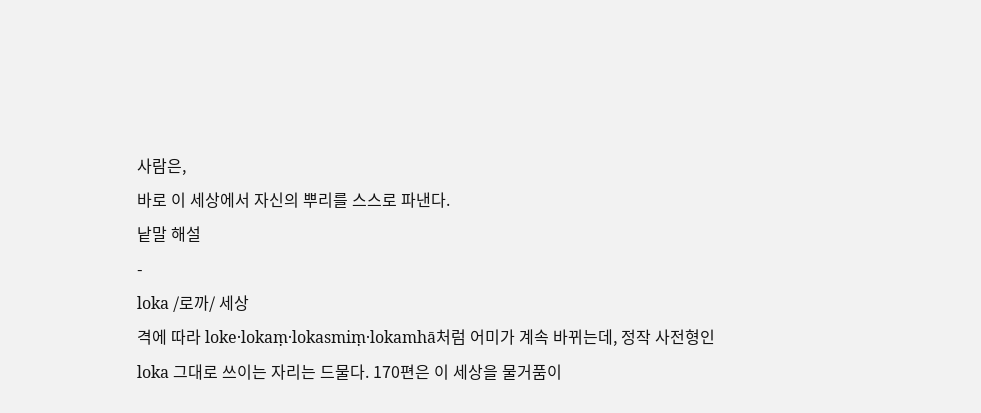사람은,
바로 이 세상에서 자신의 뿌리를 스스로 파낸다.
낱말 해설
-
loka /로까/ 세상
격에 따라 loke·lokaṃ·lokasmiṃ·lokamhā처럼 어미가 계속 바뀌는데, 정작 사전형인 loka 그대로 쓰이는 자리는 드물다. 170편은 이 세상을 물거품이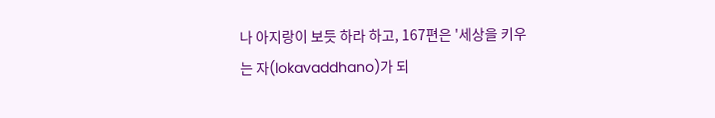나 아지랑이 보듯 하라 하고, 167편은 '세상을 키우는 자(lokavaddhano)가 되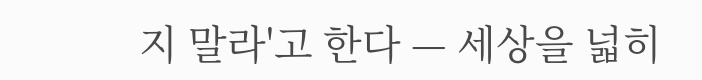지 말라'고 한다 — 세상을 넓히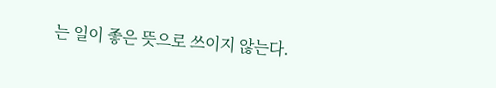는 일이 좋은 뜻으로 쓰이지 않는다.